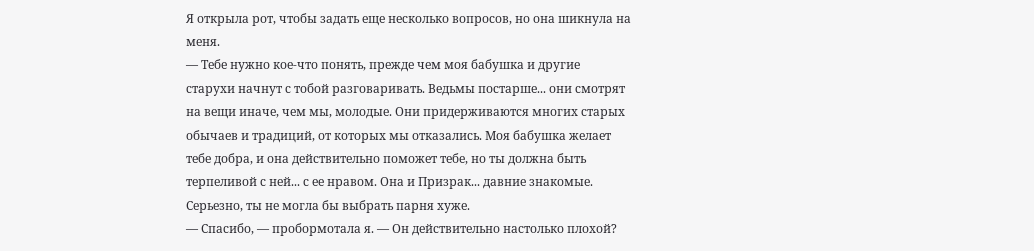Я открыла рот, чтобы задать еще несколько вопросов, но она шикнула на меня.
— Тебе нужно кое-что понять, прежде чем моя бабушка и другие старухи начнут с тобой разговаривать. Ведьмы постарше... они смотрят на вещи иначе, чем мы, молодые. Они придерживаются многих старых обычаев и традиций, от которых мы отказались. Моя бабушка желает тебе добра, и она действительно поможет тебе, но ты должна быть терпеливой с ней... с ее нравом. Она и Призрак... давние знакомые. Серьезно, ты не могла бы выбрать парня хуже.
— Спасибо, — пробормотала я. — Он действительно настолько плохой?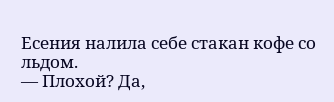Есения налила себе стакан кофе со льдом.
— Плохой? Да,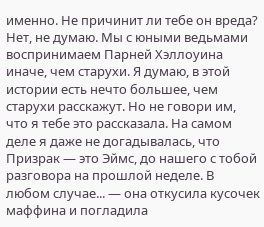именно. Не причинит ли тебе он вреда? Нет, не думаю. Мы с юными ведьмами воспринимаем Парней Хэллоуина иначе, чем старухи. Я думаю, в этой истории есть нечто большее, чем старухи расскажут. Но не говори им, что я тебе это рассказала. На самом деле я даже не догадывалась, что Призрак — это Эймс, до нашего с тобой разговора на прошлой неделе. В любом случае... — она откусила кусочек маффина и погладила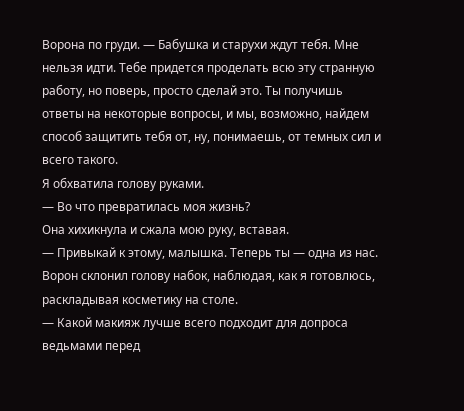Ворона по груди. — Бабушка и старухи ждут тебя. Мне нельзя идти. Тебе придется проделать всю эту странную работу, но поверь, просто сделай это. Ты получишь ответы на некоторые вопросы, и мы, возможно, найдем способ защитить тебя от, ну, понимаешь, от темных сил и всего такого.
Я обхватила голову руками.
— Во что превратилась моя жизнь?
Она хихикнула и сжала мою руку, вставая.
— Привыкай к этому, малышка. Теперь ты — одна из нас.
Ворон склонил голову набок, наблюдая, как я готовлюсь, раскладывая косметику на столе.
— Какой макияж лучше всего подходит для допроса ведьмами перед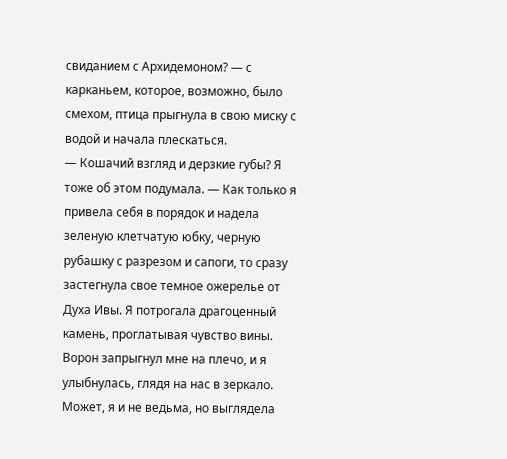свиданием с Архидемоном? — с карканьем, которое, возможно, было смехом, птица прыгнула в свою миску с водой и начала плескаться.
— Кошачий взгляд и дерзкие губы? Я тоже об этом подумала. — Как только я привела себя в порядок и надела зеленую клетчатую юбку, черную рубашку с разрезом и сапоги, то сразу застегнула свое темное ожерелье от Духа Ивы. Я потрогала драгоценный камень, проглатывая чувство вины. Ворон запрыгнул мне на плечо, и я улыбнулась, глядя на нас в зеркало. Может, я и не ведьма, но выглядела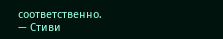соответственно.
— Стиви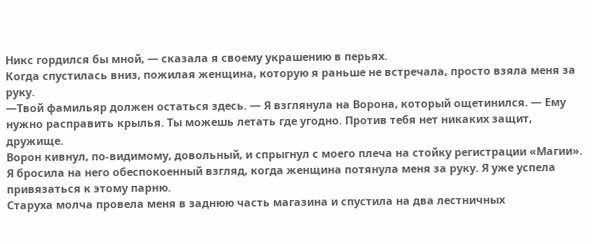Никс гордился бы мной, — сказала я своему украшению в перьях.
Когда спустилась вниз, пожилая женщина, которую я раньше не встречала, просто взяла меня за руку.
—Твой фамильяр должен остаться здесь. — Я взглянула на Ворона, который ощетинился. — Ему нужно расправить крылья. Ты можешь летать где угодно. Против тебя нет никаких защит, дружище.
Ворон кивнул, по-видимому, довольный, и спрыгнул с моего плеча на стойку регистрации «Магии». Я бросила на него обеспокоенный взгляд, когда женщина потянула меня за руку. Я уже успела привязаться к этому парню.
Старуха молча провела меня в заднюю часть магазина и спустила на два лестничных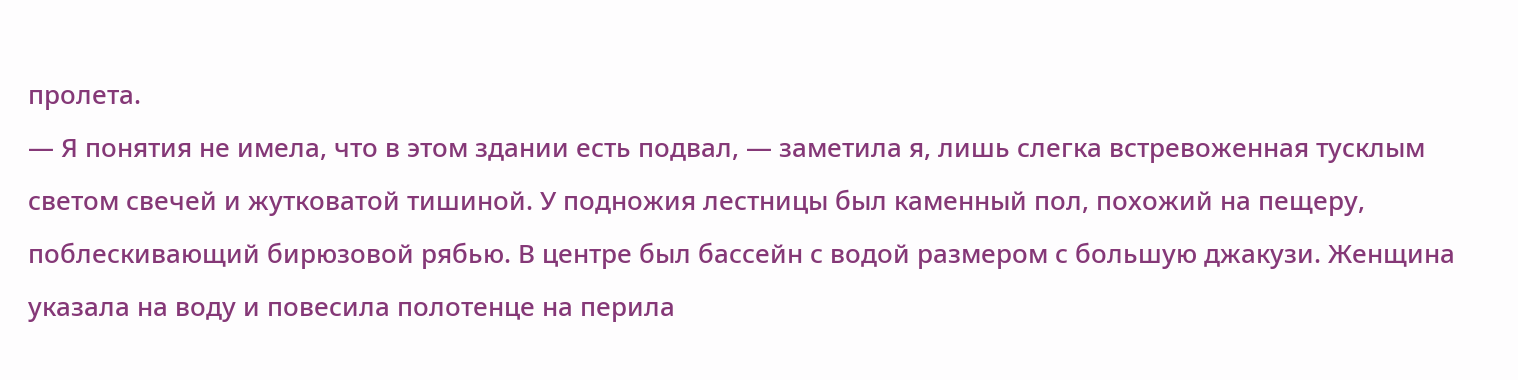пролета.
— Я понятия не имела, что в этом здании есть подвал, — заметила я, лишь слегка встревоженная тусклым светом свечей и жутковатой тишиной. У подножия лестницы был каменный пол, похожий на пещеру, поблескивающий бирюзовой рябью. В центре был бассейн с водой размером с большую джакузи. Женщина указала на воду и повесила полотенце на перила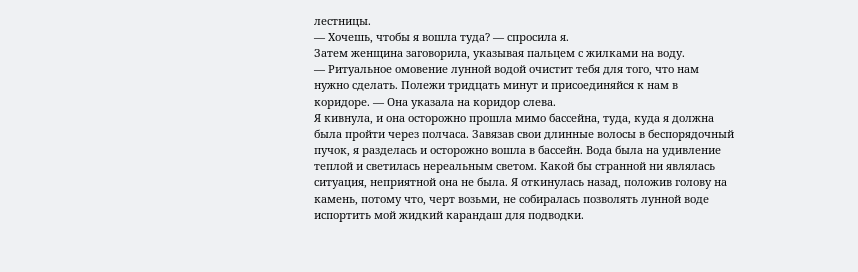лестницы.
— Хочешь, чтобы я вошла туда? — спросила я.
Затем женщина заговорила, указывая пальцем с жилками на воду.
— Ритуальное омовение лунной водой очистит тебя для того, что нам нужно сделать. Полежи тридцать минут и присоединяйся к нам в коридоре. — Она указала на коридор слева.
Я кивнула, и она осторожно прошла мимо бассейна, туда, куда я должна была пройти через полчаса. Завязав свои длинные волосы в беспорядочный пучок, я разделась и осторожно вошла в бассейн. Вода была на удивление теплой и светилась нереальным светом. Какой бы странной ни являлась ситуация, неприятной она не была. Я откинулась назад, положив голову на камень, потому что, черт возьми, не собиралась позволять лунной воде испортить мой жидкий карандаш для подводки.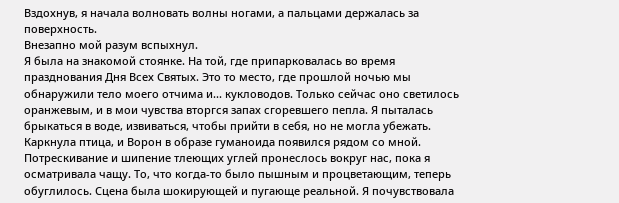Вздохнув, я начала волновать волны ногами, а пальцами держалась за поверхность.
Внезапно мой разум вспыхнул.
Я была на знакомой стоянке. На той, где припарковалась во время празднования Дня Всех Святых. Это то место, где прошлой ночью мы обнаружили тело моего отчима и... кукловодов. Только сейчас оно светилось оранжевым, и в мои чувства вторгся запах сгоревшего пепла. Я пыталась брыкаться в воде, извиваться, чтобы прийти в себя, но не могла убежать. Каркнула птица, и Ворон в образе гуманоида появился рядом со мной. Потрескивание и шипение тлеющих углей пронеслось вокруг нас, пока я осматривала чащу. То, что когда-то было пышным и процветающим, теперь обуглилось. Сцена была шокирующей и пугающе реальной. Я почувствовала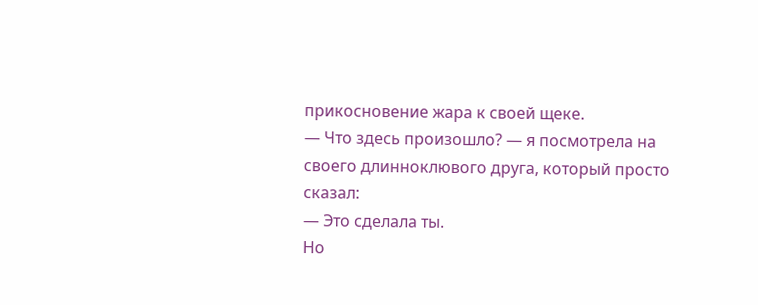прикосновение жара к своей щеке.
— Что здесь произошло? — я посмотрела на своего длинноклювого друга, который просто сказал:
— Это сделала ты.
Но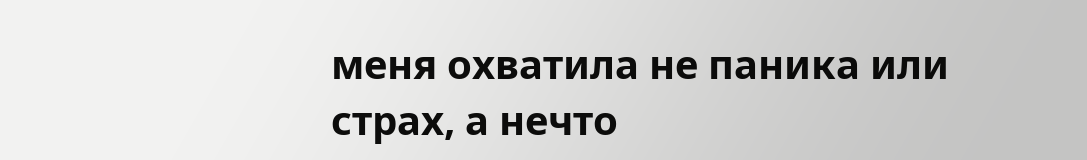меня охватила не паника или страх, а нечто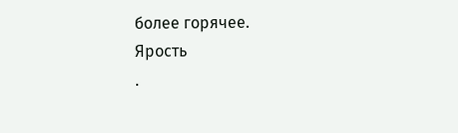более горячее.
Ярость
.